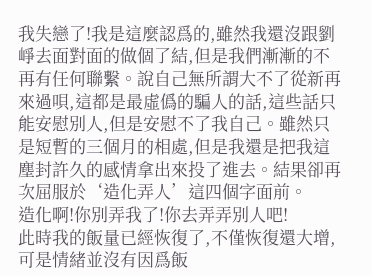我失戀了!我是這麼認爲的,雖然我還沒跟劉崢去面對面的做個了結,但是我們漸漸的不再有任何聯繫。說自己無所謂大不了從新再來過唄,這都是最虛僞的騙人的話,這些話只能安慰別人,但是安慰不了我自己。雖然只是短暫的三個月的相處,但是我還是把我這塵封許久的感情拿出來投了進去。結果卻再次屈服於‘造化弄人’這四個字面前。
造化啊!你別弄我了!你去弄弄別人吧!
此時我的飯量已經恢復了,不僅恢復還大增,可是情緒並沒有因爲飯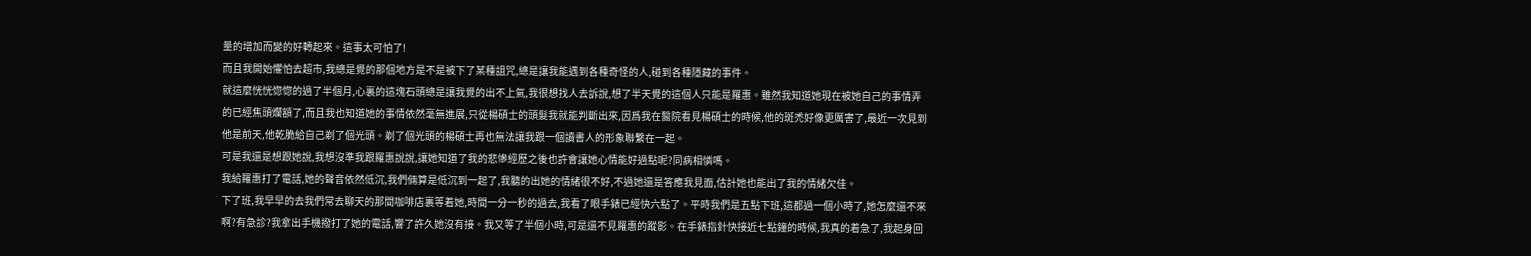量的增加而變的好轉起來。這事太可怕了!
而且我開始懼怕去超市,我總是覺的那個地方是不是被下了某種詛咒,總是讓我能遇到各種奇怪的人,碰到各種隱藏的事件。
就這麼恍恍惚惚的過了半個月,心裏的這塊石頭總是讓我覺的出不上氣,我很想找人去訴說,想了半天覺的這個人只能是羅惠。雖然我知道她現在被她自己的事情弄的已經焦頭爛額了,而且我也知道她的事情依然毫無進展,只從楊碩士的頭髮我就能判斷出來,因爲我在醫院看見楊碩士的時候,他的斑禿好像更厲害了,最近一次見到他是前天,他乾脆給自己剃了個光頭。剃了個光頭的楊碩士再也無法讓我跟一個讀書人的形象聯繫在一起。
可是我還是想跟她說,我想沒準我跟羅惠說說,讓她知道了我的悲慘經歷之後也許會讓她心情能好過點呢?同病相憐嗎。
我給羅惠打了電話,她的聲音依然低沉,我們倆算是低沉到一起了,我聽的出她的情緒很不好,不過她還是答應我見面,估計她也能出了我的情緒欠佳。
下了班,我早早的去我們常去聊天的那間咖啡店裏等着她,時間一分一秒的過去,我看了眼手錶已經快六點了。平時我們是五點下班,這都過一個小時了,她怎麼還不來啊?有急診?我拿出手機撥打了她的電話,響了許久她沒有接。我又等了半個小時,可是還不見羅惠的蹤影。在手錶指針快接近七點鐘的時候,我真的着急了,我起身回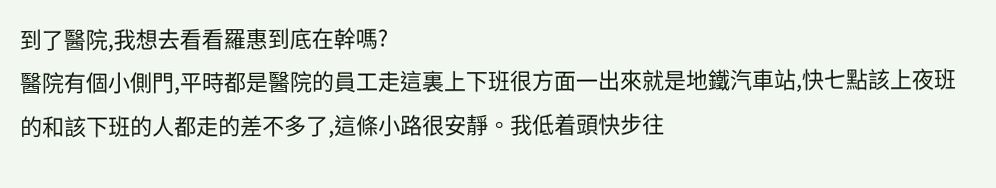到了醫院,我想去看看羅惠到底在幹嗎?
醫院有個小側門,平時都是醫院的員工走這裏上下班很方面一出來就是地鐵汽車站,快七點該上夜班的和該下班的人都走的差不多了,這條小路很安靜。我低着頭快步往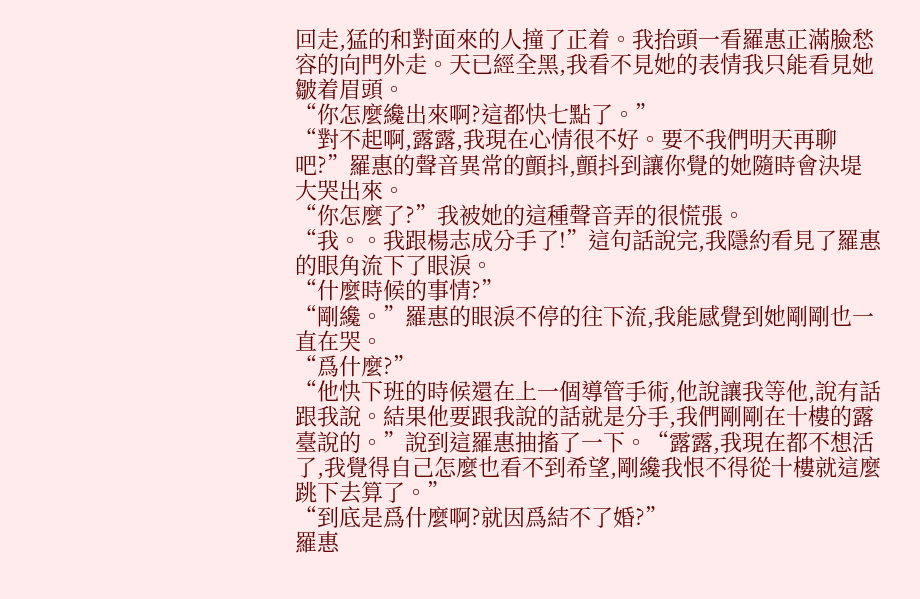回走,猛的和對面來的人撞了正着。我抬頭一看羅惠正滿臉愁容的向門外走。天已經全黑,我看不見她的表情我只能看見她皺着眉頭。
“你怎麼纔出來啊?這都快七點了。”
“對不起啊,露露,我現在心情很不好。要不我們明天再聊吧?”羅惠的聲音異常的顫抖,顫抖到讓你覺的她隨時會決堤大哭出來。
“你怎麼了?”我被她的這種聲音弄的很慌張。
“我。。我跟楊志成分手了!”這句話說完,我隱約看見了羅惠的眼角流下了眼淚。
“什麼時候的事情?”
“剛纔。”羅惠的眼淚不停的往下流,我能感覺到她剛剛也一直在哭。
“爲什麼?”
“他快下班的時候還在上一個導管手術,他說讓我等他,說有話跟我說。結果他要跟我說的話就是分手,我們剛剛在十樓的露臺說的。”說到這羅惠抽搐了一下。“露露,我現在都不想活了,我覺得自己怎麼也看不到希望,剛纔我恨不得從十樓就這麼跳下去算了。”
“到底是爲什麼啊?就因爲結不了婚?”
羅惠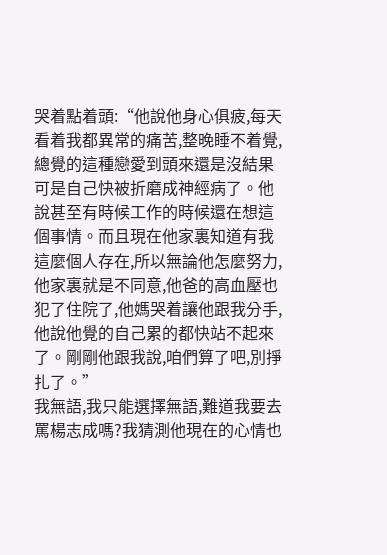哭着點着頭:“他說他身心俱疲,每天看着我都異常的痛苦,整晚睡不着覺,總覺的這種戀愛到頭來還是沒結果可是自己快被折磨成神經病了。他說甚至有時候工作的時候還在想這個事情。而且現在他家裏知道有我這麼個人存在,所以無論他怎麼努力,他家裏就是不同意,他爸的高血壓也犯了住院了,他媽哭着讓他跟我分手,他說他覺的自己累的都快站不起來了。剛剛他跟我說,咱們算了吧,別掙扎了。”
我無語,我只能選擇無語,難道我要去罵楊志成嗎?我猜測他現在的心情也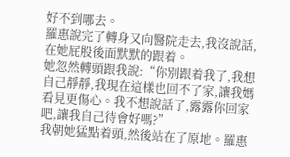好不到哪去。
羅惠說完了轉身又向醫院走去,我沒說話,在她屁股後面默默的跟着。
她忽然轉頭跟我說:“你別跟着我了,我想自己靜靜,我現在這樣也回不了家,讓我媽看見更傷心。我不想說話了,露露你回家吧,讓我自己待會好嗎?”
我朝她猛點着頭,然後站在了原地。羅惠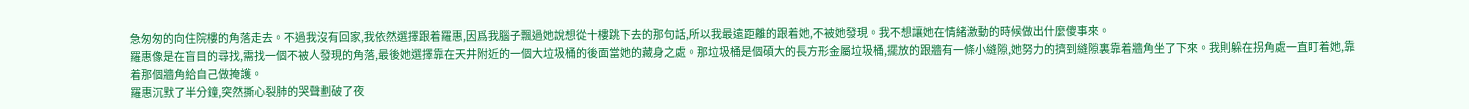急匆匆的向住院樓的角落走去。不過我沒有回家,我依然選擇跟着羅惠,因爲我腦子飄過她說想從十樓跳下去的那句話,所以我最遠距離的跟着她,不被她發現。我不想讓她在情緒激動的時候做出什麼傻事來。
羅惠像是在盲目的尋找,需找一個不被人發現的角落,最後她選擇靠在天井附近的一個大垃圾桶的後面當她的藏身之處。那垃圾桶是個碩大的長方形金屬垃圾桶,擺放的跟牆有一條小縫隙,她努力的擠到縫隙裏靠着牆角坐了下來。我則躲在拐角處一直盯着她,靠着那個牆角給自己做掩護。
羅惠沉默了半分鐘,突然撕心裂肺的哭聲劃破了夜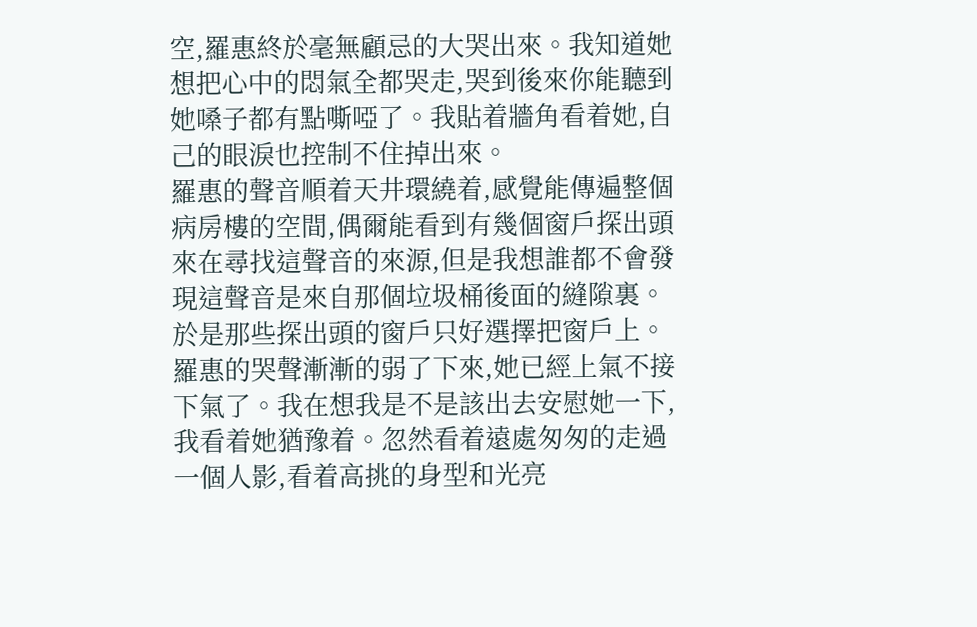空,羅惠終於毫無顧忌的大哭出來。我知道她想把心中的悶氣全都哭走,哭到後來你能聽到她嗓子都有點嘶啞了。我貼着牆角看着她,自己的眼淚也控制不住掉出來。
羅惠的聲音順着天井環繞着,感覺能傳遍整個病房樓的空間,偶爾能看到有幾個窗戶探出頭來在尋找這聲音的來源,但是我想誰都不會發現這聲音是來自那個垃圾桶後面的縫隙裏。於是那些探出頭的窗戶只好選擇把窗戶上。
羅惠的哭聲漸漸的弱了下來,她已經上氣不接下氣了。我在想我是不是該出去安慰她一下,我看着她猶豫着。忽然看着遠處匆匆的走過一個人影,看着高挑的身型和光亮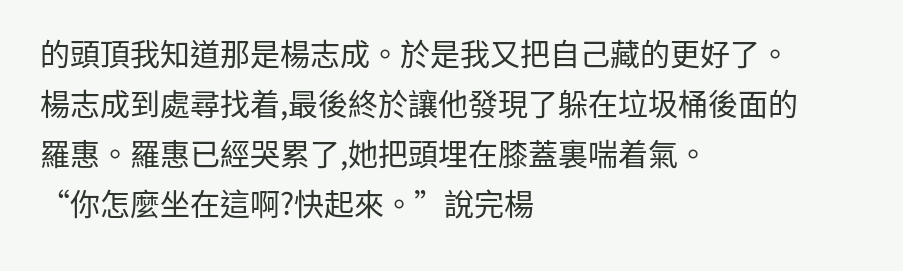的頭頂我知道那是楊志成。於是我又把自己藏的更好了。
楊志成到處尋找着,最後終於讓他發現了躲在垃圾桶後面的羅惠。羅惠已經哭累了,她把頭埋在膝蓋裏喘着氣。
“你怎麼坐在這啊?快起來。”說完楊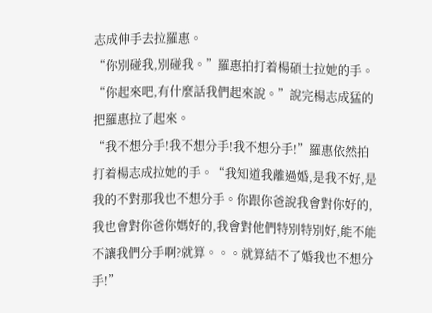志成伸手去拉羅惠。
“你別碰我,別碰我。”羅惠拍打着楊碩士拉她的手。
“你起來吧,有什麼話我們起來說。”說完楊志成猛的把羅惠拉了起來。
“我不想分手!我不想分手!我不想分手!”羅惠依然拍打着楊志成拉她的手。“我知道我離過婚,是我不好,是我的不對那我也不想分手。你跟你爸說我會對你好的,我也會對你爸你媽好的,我會對他們特別特別好,能不能不讓我們分手啊?就算。。。就算結不了婚我也不想分手!”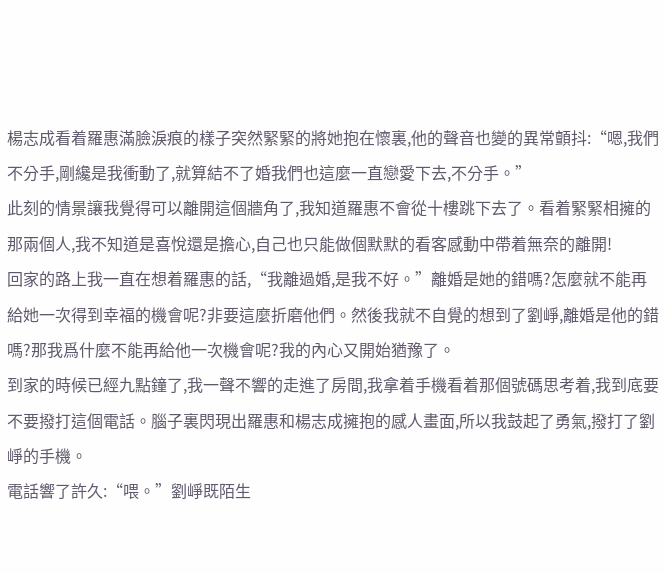楊志成看着羅惠滿臉淚痕的樣子突然緊緊的將她抱在懷裏,他的聲音也變的異常顫抖:“嗯,我們不分手,剛纔是我衝動了,就算結不了婚我們也這麼一直戀愛下去,不分手。”
此刻的情景讓我覺得可以離開這個牆角了,我知道羅惠不會從十樓跳下去了。看着緊緊相擁的那兩個人,我不知道是喜悅還是擔心,自己也只能做個默默的看客感動中帶着無奈的離開!
回家的路上我一直在想着羅惠的話,“我離過婚,是我不好。”離婚是她的錯嗎?怎麼就不能再給她一次得到幸福的機會呢?非要這麼折磨他們。然後我就不自覺的想到了劉崢,離婚是他的錯嗎?那我爲什麼不能再給他一次機會呢?我的內心又開始猶豫了。
到家的時候已經九點鐘了,我一聲不響的走進了房間,我拿着手機看着那個號碼思考着,我到底要不要撥打這個電話。腦子裏閃現出羅惠和楊志成擁抱的感人畫面,所以我鼓起了勇氣,撥打了劉崢的手機。
電話響了許久:“喂。”劉崢既陌生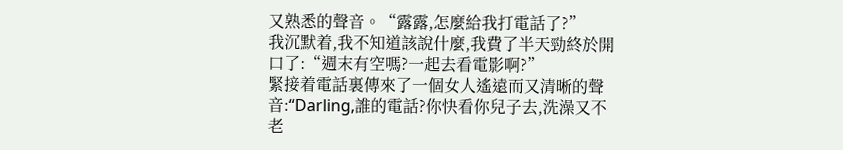又熟悉的聲音。“露露,怎麼給我打電話了?”
我沉默着,我不知道該說什麼,我費了半天勁終於開口了:“週末有空嗎?一起去看電影啊?”
緊接着電話裏傳來了一個女人遙遠而又清晰的聲音:“Darling,誰的電話?你快看你兒子去,洗澡又不老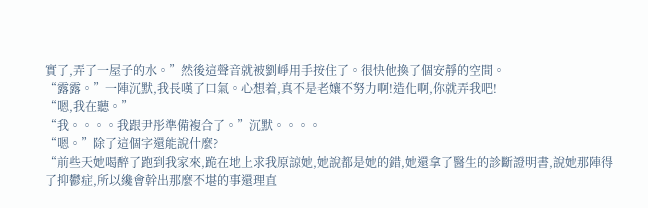實了,弄了一屋子的水。”然後這聲音就被劉崢用手按住了。很快他換了個安靜的空間。
“露露。”一陣沉默,我長嘆了口氣。心想着,真不是老孃不努力啊!造化啊,你就弄我吧!
“嗯,我在聽。”
“我。。。。我跟尹彤準備複合了。”沉默。。。。
“嗯。”除了這個字還能說什麼?
“前些天她喝醉了跑到我家來,跪在地上求我原諒她,她說都是她的錯,她還拿了醫生的診斷證明書,說她那陣得了抑鬱症,所以纔會幹出那麼不堪的事還理直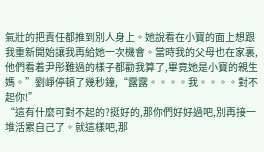氣壯的把責任都推到別人身上。她說看在小寶的面上想跟我重新開始讓我再給她一次機會。當時我的父母也在家裏,他們看着尹彤難過的樣子都勸我算了,畢竟她是小寶的親生媽。”劉崢停頓了幾秒鐘,“露露。。。。我。。。。對不起你!”
“這有什麼可對不起的?挺好的,那你們好好過吧,別再接一堆活累自己了。就這樣吧,那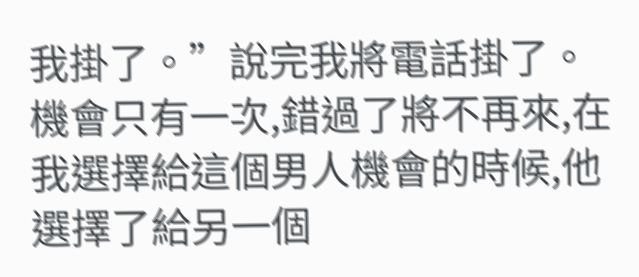我掛了。”說完我將電話掛了。
機會只有一次,錯過了將不再來,在我選擇給這個男人機會的時候,他選擇了給另一個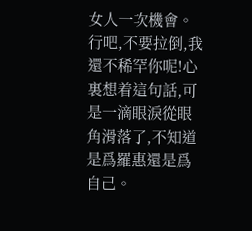女人一次機會。行吧,不要拉倒,我還不稀罕你呢!心裏想着這句話,可是一滴眼淚從眼角滑落了,不知道是爲羅惠還是爲自己。